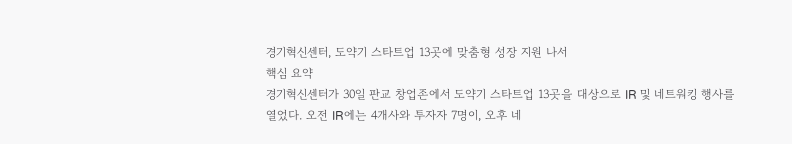경기혁신센터, 도약기 스타트업 13곳에 맞춤형 성장 지원 나서
핵심 요약
경기혁신센터가 30일 판교 창업존에서 도약기 스타트업 13곳을 대상으로 IR 및 네트워킹 행사를 열었다. 오전 IR에는 4개사와 투자자 7명이, 오후 네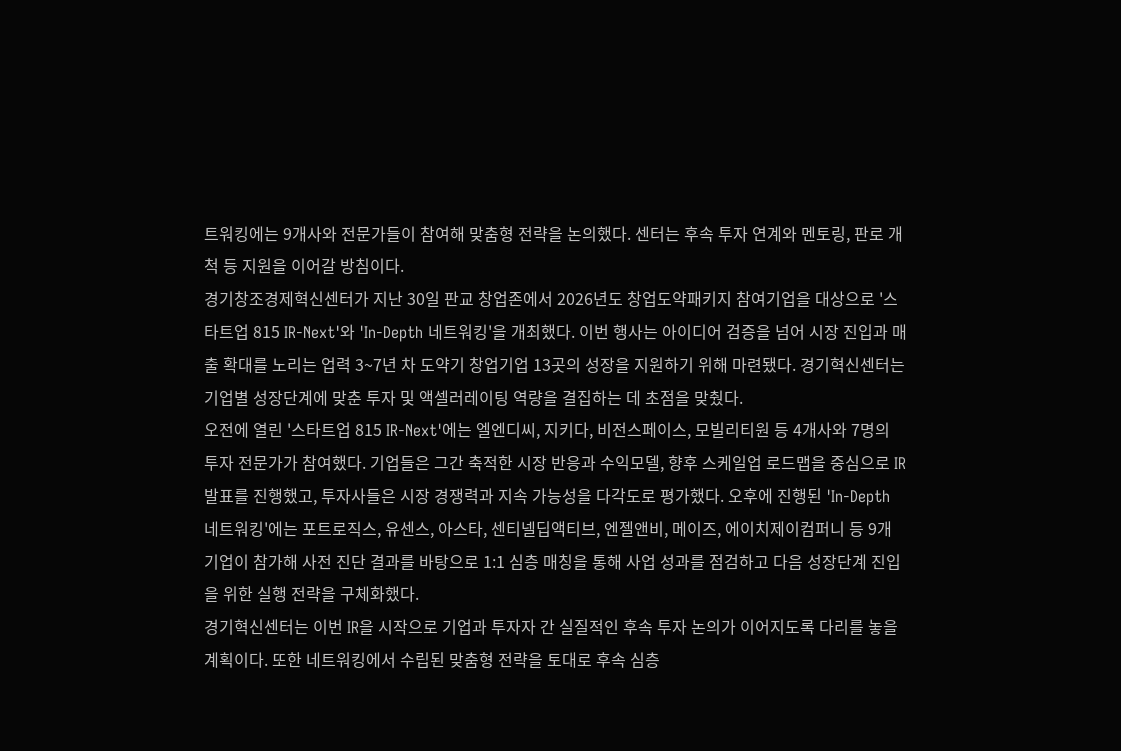트워킹에는 9개사와 전문가들이 참여해 맞춤형 전략을 논의했다. 센터는 후속 투자 연계와 멘토링, 판로 개척 등 지원을 이어갈 방침이다.
경기창조경제혁신센터가 지난 30일 판교 창업존에서 2026년도 창업도약패키지 참여기업을 대상으로 '스타트업 815 IR-Next'와 'In-Depth 네트워킹'을 개최했다. 이번 행사는 아이디어 검증을 넘어 시장 진입과 매출 확대를 노리는 업력 3~7년 차 도약기 창업기업 13곳의 성장을 지원하기 위해 마련됐다. 경기혁신센터는 기업별 성장단계에 맞춘 투자 및 액셀러레이팅 역량을 결집하는 데 초점을 맞췄다.
오전에 열린 '스타트업 815 IR-Next'에는 엘엔디씨, 지키다, 비전스페이스, 모빌리티원 등 4개사와 7명의 투자 전문가가 참여했다. 기업들은 그간 축적한 시장 반응과 수익모델, 향후 스케일업 로드맵을 중심으로 IR 발표를 진행했고, 투자사들은 시장 경쟁력과 지속 가능성을 다각도로 평가했다. 오후에 진행된 'In-Depth 네트워킹'에는 포트로직스, 유센스, 아스타, 센티넬딥액티브, 엔젤앤비, 메이즈, 에이치제이컴퍼니 등 9개 기업이 참가해 사전 진단 결과를 바탕으로 1:1 심층 매칭을 통해 사업 성과를 점검하고 다음 성장단계 진입을 위한 실행 전략을 구체화했다.
경기혁신센터는 이번 IR을 시작으로 기업과 투자자 간 실질적인 후속 투자 논의가 이어지도록 다리를 놓을 계획이다. 또한 네트워킹에서 수립된 맞춤형 전략을 토대로 후속 심층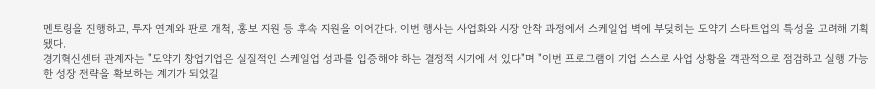멘토링을 진행하고, 투자 연계와 판로 개척, 홍보 지원 등 후속 지원을 이어간다. 이번 행사는 사업화와 시장 안착 과정에서 스케일업 벽에 부딪히는 도약기 스타트업의 특성을 고려해 기획됐다.
경기혁신센터 관계자는 "도약기 창업기업은 실질적인 스케일업 성과를 입증해야 하는 결정적 시기에 서 있다"며 "이번 프로그램이 기업 스스로 사업 상황을 객관적으로 점검하고 실행 가능한 성장 전략을 확보하는 계기가 되었길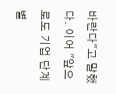바란다"고 말했다. 이어 "앞으로도 기업 단계별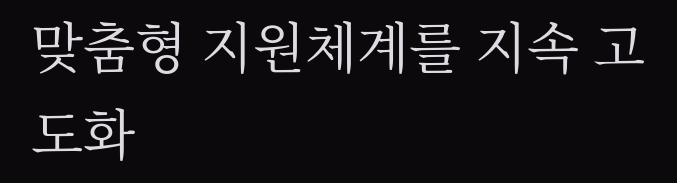맞춤형 지원체계를 지속 고도화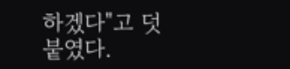하겠다"고 덧붙였다.